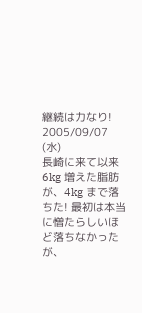継続は力なり!
2005/09/07 (水)
長崎に来て以来 6kg 増えた脂肪が、4kg まで落ちた! 最初は本当に憎たらしいほど落ちなかったが、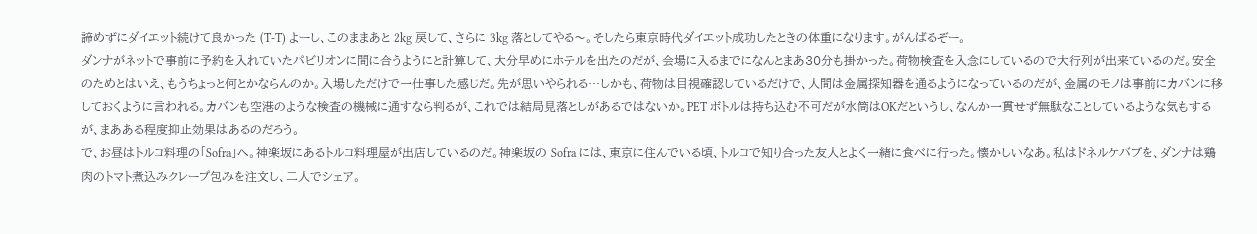諦めずにダイエット続けて良かった (T-T) よーし、このままあと 2kg 戻して、さらに 3kg 落としてやる〜。そしたら東京時代ダイエット成功したときの体重になります。がんばるぞー。
ダンナがネットで事前に予約を入れていたパビリオンに間に合うようにと計算して、大分早めにホテルを出たのだが、会場に入るまでになんとまあ30分も掛かった。荷物検査を入念にしているので大行列が出来ているのだ。安全のためとはいえ、もうちょっと何とかならんのか。入場しただけで一仕事した感じだ。先が思いやられる…しかも、荷物は目視確認しているだけで、人間は金属探知器を通るようになっているのだが、金属のモノは事前にカバンに移しておくように言われる。カバンも空港のような検査の機械に通すなら判るが、これでは結局見落としがあるではないか。PET ボトルは持ち込む不可だが水筒はOKだというし、なんか一貫せず無駄なことしているような気もするが、まあある程度抑止効果はあるのだろう。
で、お昼はトルコ料理の「Sofra」へ。神楽坂にあるトルコ料理屋が出店しているのだ。神楽坂の Sofra には、東京に住んでいる頃、トルコで知り合った友人とよく一緒に食べに行った。懐かしいなあ。私はドネルケバブを、ダンナは鶏肉のトマト煮込みクレープ包みを注文し、二人でシェア。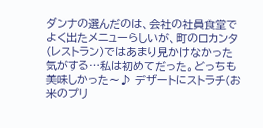ダンナの選んだのは、会社の社員食堂でよく出たメニューらしいが、町のロカンタ(レストラン)ではあまり見かけなかった気がする…私は初めてだった。どっちも美味しかった〜♪ デザートにストラチ(お米のプリ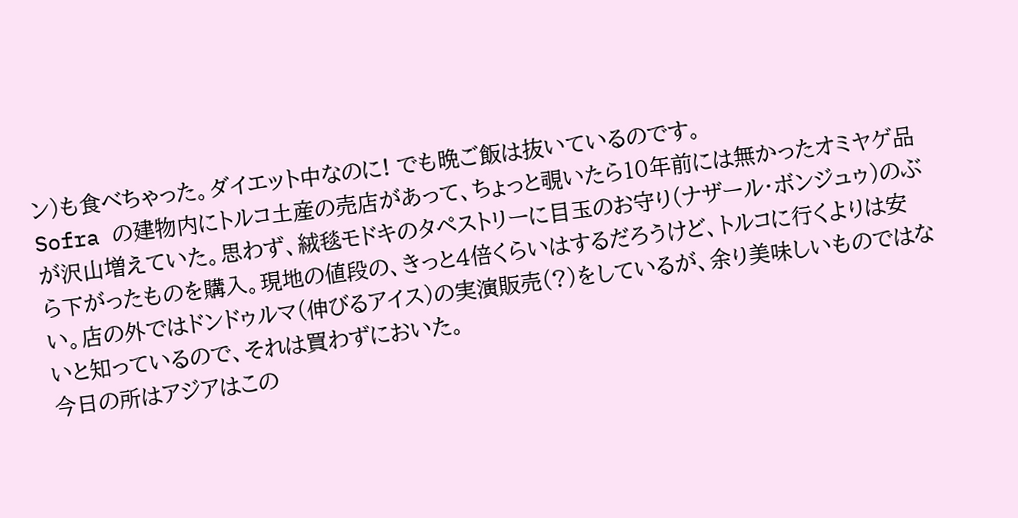ン)も食べちゃった。ダイエット中なのに! でも晩ご飯は抜いているのです。
Sofra の建物内にトルコ土産の売店があって、ちょっと覗いたら10年前には無かったオミヤゲ品が沢山増えていた。思わず、絨毯モドキのタペストリーに目玉のお守り(ナザール・ボンジュゥ)のぶら下がったものを購入。現地の値段の、きっと4倍くらいはするだろうけど、トルコに行くよりは安い。店の外ではドンドゥルマ(伸びるアイス)の実演販売(?)をしているが、余り美味しいものではないと知っているので、それは買わずにおいた。
今日の所はアジアはこの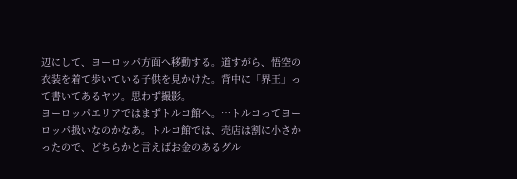辺にして、ヨーロッパ方面へ移動する。道すがら、悟空の衣装を着て歩いている子供を見かけた。背中に「界王」って書いてあるヤツ。思わず撮影。
ヨーロッパエリアではまずトルコ館へ。…トルコってヨーロッパ扱いなのかなあ。トルコ館では、売店は割に小さかったので、どちらかと言えばお金のあるグル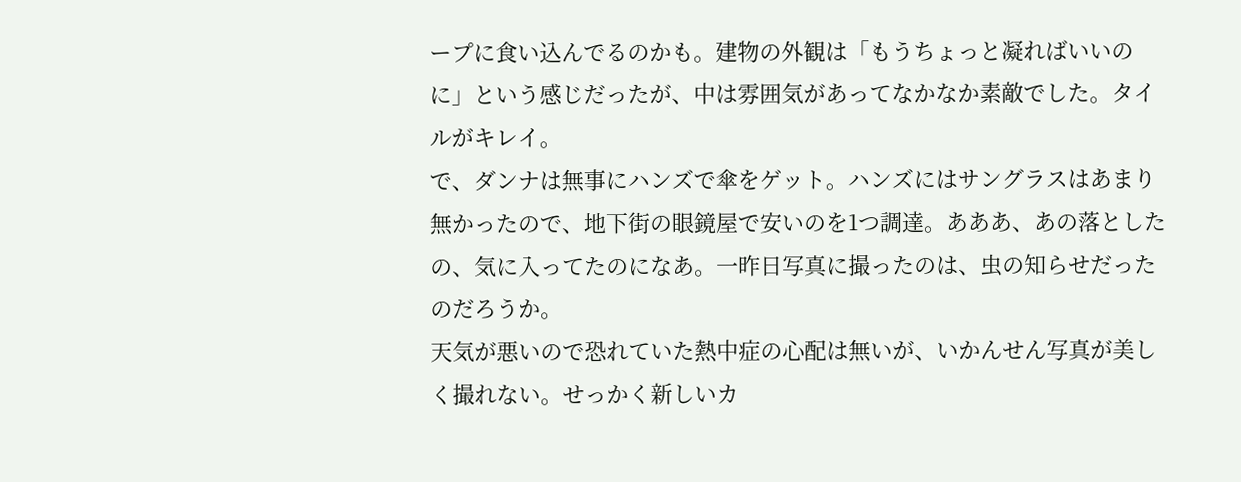ープに食い込んでるのかも。建物の外観は「もうちょっと凝ればいいのに」という感じだったが、中は雰囲気があってなかなか素敵でした。タイルがキレイ。
で、ダンナは無事にハンズで傘をゲット。ハンズにはサングラスはあまり無かったので、地下街の眼鏡屋で安いのを1つ調達。あああ、あの落としたの、気に入ってたのになあ。一昨日写真に撮ったのは、虫の知らせだったのだろうか。
天気が悪いので恐れていた熱中症の心配は無いが、いかんせん写真が美しく撮れない。せっかく新しいカ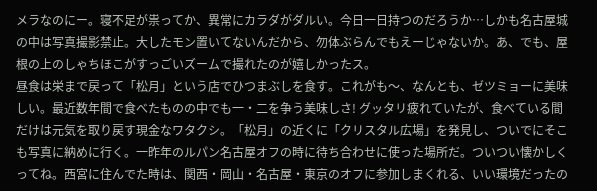メラなのにー。寝不足が祟ってか、異常にカラダがダルい。今日一日持つのだろうか…しかも名古屋城の中は写真撮影禁止。大したモン置いてないんだから、勿体ぶらんでもえーじゃないか。あ、でも、屋根の上のしゃちほこがすっごいズームで撮れたのが嬉しかったス。
昼食は栄まで戻って「松月」という店でひつまぶしを食す。これがも〜、なんとも、ゼツミョーに美味しい。最近数年間で食べたものの中でも一・二を争う美味しさ! グッタリ疲れていたが、食べている間だけは元気を取り戻す現金なワタクシ。「松月」の近くに「クリスタル広場」を発見し、ついでにそこも写真に納めに行く。一昨年のルパン名古屋オフの時に待ち合わせに使った場所だ。ついつい懐かしくってね。西宮に住んでた時は、関西・岡山・名古屋・東京のオフに参加しまくれる、いい環境だったの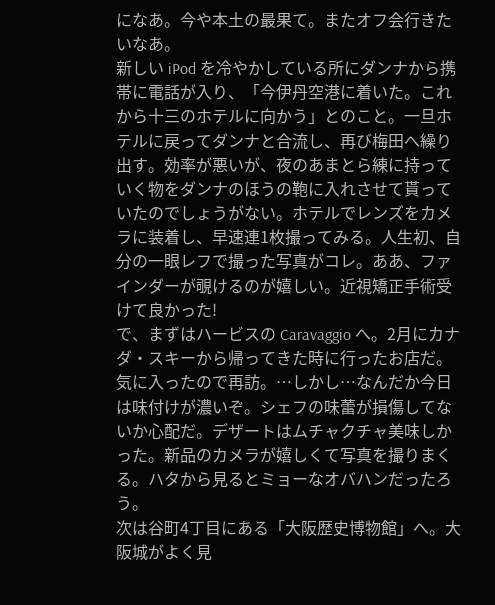になあ。今や本土の最果て。またオフ会行きたいなあ。
新しい iPod を冷やかしている所にダンナから携帯に電話が入り、「今伊丹空港に着いた。これから十三のホテルに向かう」とのこと。一旦ホテルに戻ってダンナと合流し、再び梅田へ繰り出す。効率が悪いが、夜のあまとら練に持っていく物をダンナのほうの鞄に入れさせて貰っていたのでしょうがない。ホテルでレンズをカメラに装着し、早速連1枚撮ってみる。人生初、自分の一眼レフで撮った写真がコレ。ああ、ファインダーが覗けるのが嬉しい。近視矯正手術受けて良かった!
で、まずはハービスの Caravaggio へ。2月にカナダ・スキーから帰ってきた時に行ったお店だ。気に入ったので再訪。…しかし…なんだか今日は味付けが濃いぞ。シェフの味蕾が損傷してないか心配だ。デザートはムチャクチャ美味しかった。新品のカメラが嬉しくて写真を撮りまくる。ハタから見るとミョーなオバハンだったろう。
次は谷町4丁目にある「大阪歴史博物館」へ。大阪城がよく見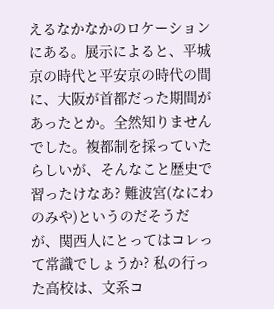えるなかなかのロケーションにある。展示によると、平城京の時代と平安京の時代の間に、大阪が首都だった期間があったとか。全然知りませんでした。複都制を採っていたらしいが、そんなこと歴史で習ったけなあ? 難波宮(なにわのみや)というのだそうだが、関西人にとってはコレって常識でしょうか? 私の行った高校は、文系コ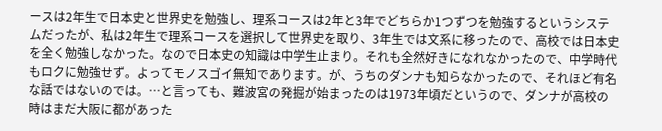ースは2年生で日本史と世界史を勉強し、理系コースは2年と3年でどちらか1つずつを勉強するというシステムだったが、私は2年生で理系コースを選択して世界史を取り、3年生では文系に移ったので、高校では日本史を全く勉強しなかった。なので日本史の知識は中学生止まり。それも全然好きになれなかったので、中学時代もロクに勉強せず。よってモノスゴイ無知であります。が、うちのダンナも知らなかったので、それほど有名な話ではないのでは。…と言っても、難波宮の発掘が始まったのは1973年頃だというので、ダンナが高校の時はまだ大阪に都があった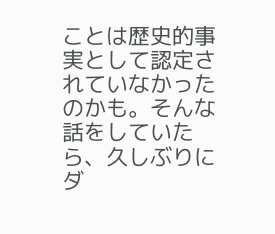ことは歴史的事実として認定されていなかったのかも。そんな話をしていたら、久しぶりにダ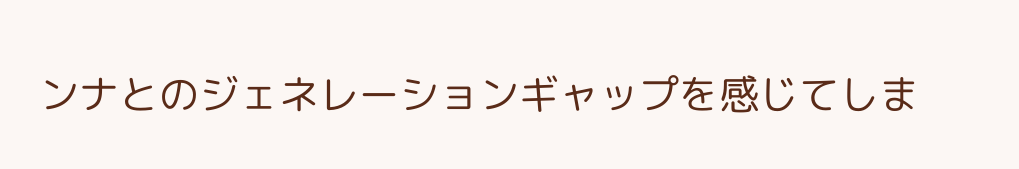ンナとのジェネレーションギャップを感じてしま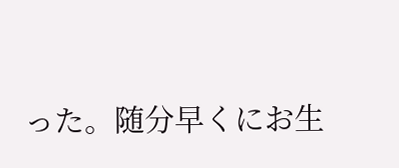った。随分早くにお生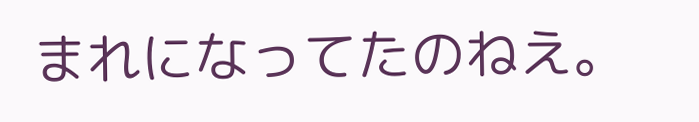まれになってたのねえ。